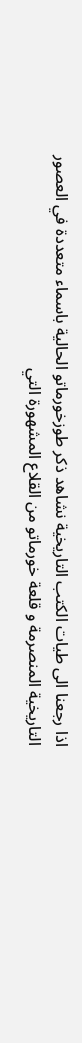اذا رجعنا الى طيات الكتب التاريخية نشاهد ذكر طوزخورماتو الحالية باسماء متعددة في العصور التاريخية المنصرمة و قلعة خورماتو من القلاع المشهورة التي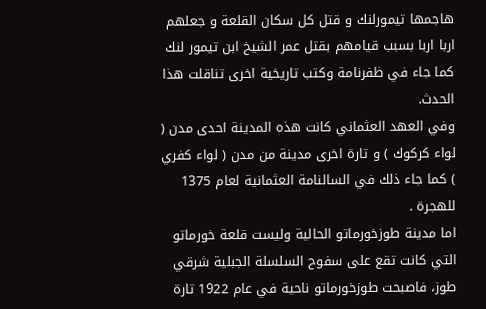هاجمها تيمورلنك و قتل كل سكان القلعة و جعلهم اربا اربا بسبب قيامهم بقتل عمر الشيخ ابن تيمور لنك كما جاء في ظفرنامة وكتب تاريخية اخرى تناقلت هذا الحدث.
وفي العهد العثماني كانت هذه المدينة احدى مدن ( لواء كركوك ) و تارة اخرى مدينة من مدن ( لواء كفري ) كما جاء ذلك في السالنامة العثمانية لعام 1375 للهجرة .
اما مدينة طوزخورماتو الحالية وليست قلعة خورماتو التي كانت تقع على سفوح السلسلة الجبلية شرقي طوز، فاصبحت طوزخورماتو ناحية في عام 1922 تارة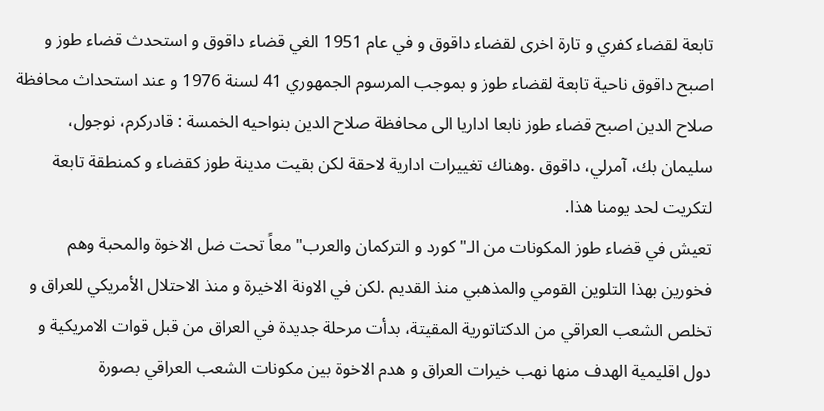تابعة لقضاء كفري و تارة اخرى لقضاء داقوق و في عام 1951 الغي قضاء داقوق و استحدث قضاء طوز و اصبح داقوق ناحية تابعة لقضاء طوز و بموجب المرسوم الجمهوري 41 لسنة 1976 و عند استحداث محافظة صلاح الدين اصبح قضاء طوز نابعا اداريا الى محافظة صلاح الدين بنواحيه الخمسة : قادركرم، نوجول، سليمان بك، آمرلي، داقوق .وهناك تغييرات ادارية لاحقة لكن بقيت مدينة طوز كقضاء و كمنطقة تابعة لتكريت لحد يومنا هذا.
تعيش في قضاء طوز المكونات من الـ"كورد و التركمان والعرب" معاً تحت ضل الاخوة والمحبة وهم فخورين بهذا التلوين القومي والمذهبي منذ القديم .لكن في الاونة الاخيرة و منذ الاحتلال الأمريكي للعراق و تخلص الشعب العراقي من الدكتاتورية المقيتة، بدأت مرحلة جديدة في العراق من قبل قوات الامريكية و دول اقليمية الهدف منها نهب خيرات العراق و هدم الاخوة بين مكونات الشعب العراقي بصورة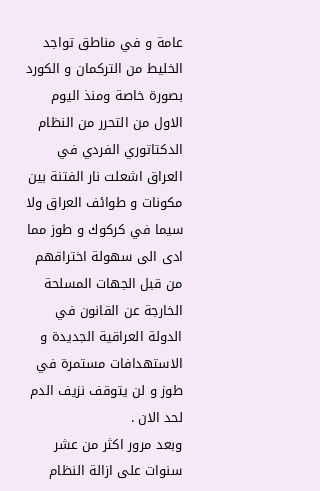عامة و في مناطق تواجد الخليط من التركمان و الكورد بصورة خاصة ومنذ اليوم الاول من التحرر من النظام الدكتاتوري الفردي في العراق اشعلت نار الفتنة بين مكونات و طوائف العراق ولا سيما في كركوك و طوز مما ادى الى سهولة اختراقهم من قبل الجهات المسلحة الخارجة عن القانون في الدولة العراقية الجديدة و الاستهدافات مستمرة في طوز و لن يتوقف نزيف الدم لحد الان .
وبعد مرور اكثر من عشر سنوات على ازالة النظام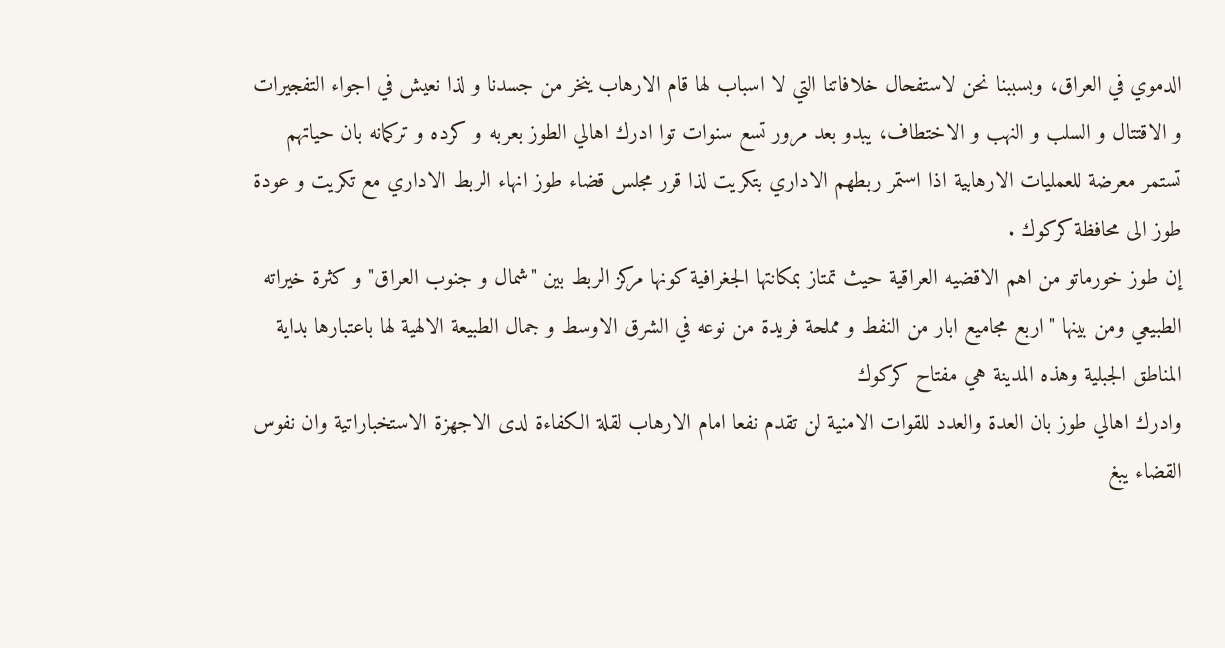الدموي في العراق، وبسببنا نحن لاستفحال خلافاتنا التي لا اسباب لها قام الارهاب ينخر من جسدنا و لذا نعيش في اجواء التفجيرات و الاقتتال و السلب و النهب و الاختطاف، يبدو بعد مرور تسع سنوات توا ادرك اهالي الطوز بعربه و كرده و تركمانه بان حياتهم تستمر معرضة للعمليات الارهابية اذا استمر ربطهم الاداري بتكريت لذا قرر مجلس قضاء طوز انهاء الربط الاداري مع تكريت و عودة طوز الى محافظة كركوك .
إن طوز خورماتو من اهم الاقضيه العراقية حيث تمتاز بمكانتها الجغرافية كونها مركز الربط بين "شمال و جنوب العراق" و كثرة خيراته الطبيعي ومن بينها "اربع مجاميع ابار من النفط و مملحة فريدة من نوعه في الشرق الاوسط و جمال الطبيعة الالهية لها باعتبارها بداية المناطق الجبلية وهذه المدينة هي مفتاح كركوك
وادرك اهالي طوز بان العدة والعدد للقوات الامنية لن تقدم نفعا امام الارهاب لقلة الكفاءة لدى الاجهزة الاستخباراتية وان نفوس القضاء يبغ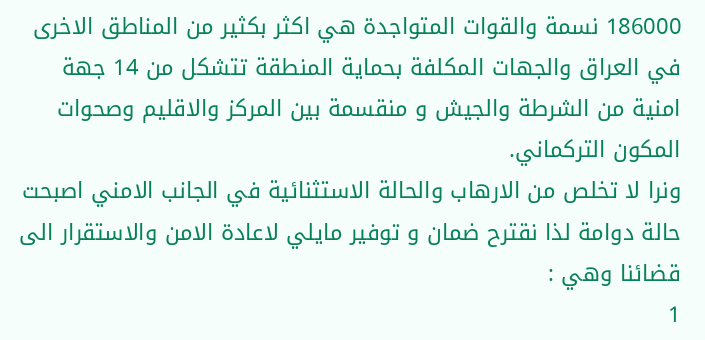186000 نسمة والقوات المتواجدة هي اكثر بكثير من المناطق الاخرى في العراق والجهات المكلفة بحماية المنطقة تتشكل من 14 جهة امنية من الشرطة والجيش و منقسمة بين المركز والاقليم وصحوات المكون التركماني.
ونرا لا تخلص من الارهاب والحالة الاستثنائية في الجانب الامني اصبحت حالة دوامة لذا نقترح ضمان و توفير مايلي لاعادة الامن والاستقرار الى قضائنا وهي :
1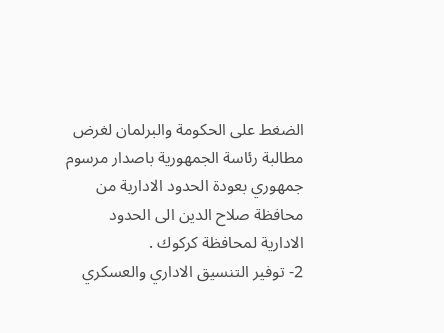الضغط على الحكومة والبرلمان لغرض مطالبة رئاسة الجمهورية باصدار مرسوم جمهوري بعودة الحدود الادارية من محافظة صلاح الدين الى الحدود الادارية لمحافظة كركوك .
2- توفير التنسيق الاداري والعسكري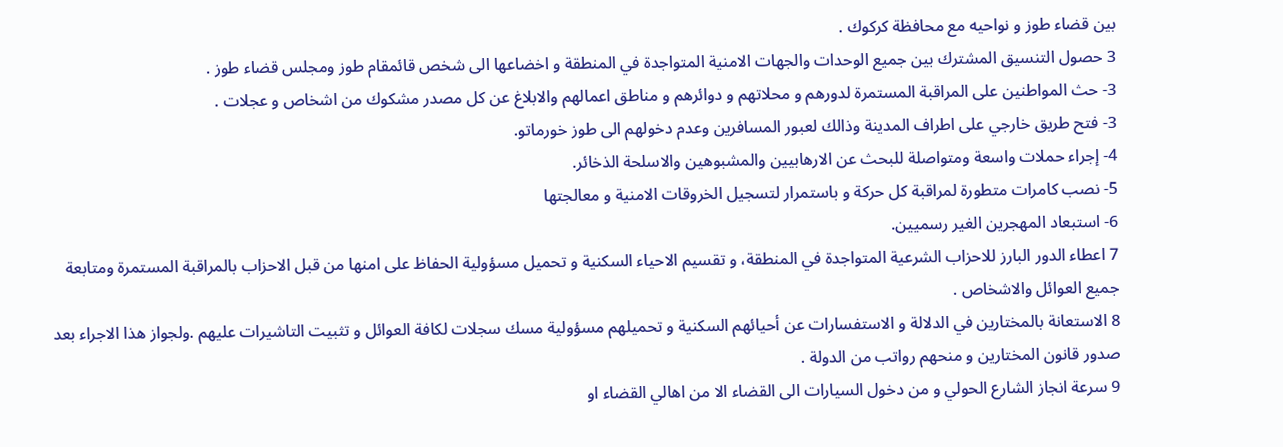بين قضاء طوز و نواحيه مع محافظة كركوك .
3 حصول التنسيق المشترك بين جميع الوحدات والجهات الامنية المتواجدة في المنطقة و اخضاعها الى شخص قائمقام طوز ومجلس قضاء طوز .
3- حث المواطنين على المراقبة المستمرة لدورهم و محلاتهم و دوائرهم و مناطق اعمالهم والابلاغ عن كل مصدر مشكوك من اشخاص و عجلات .
3- فتح طريق خارجي على اطراف المدينة وذالك لعبور المسافرين وعدم دخولهم الى طوز خورماتو.
4- إجراء حملات واسعة ومتواصلة للبحث عن الارهابيين والمشبوهين والاسلحة الذخائر.
5- نصب كامرات متطورة لمراقبة كل حركة و باستمرار لتسجيل الخروقات الامنية و معالجتها
6- استبعاد المهجرين الغير رسميين.
7 اعطاء الدور البارز للاحزاب الشرعية المتواجدة في المنطقة، و تقسيم الاحياء السكنية و تحميل مسؤولية الحفاظ على امنها من قبل الاحزاب بالمراقبة المستمرة ومتابعة جميع العوائل والاشخاص .
8 الاستعانة بالمختارين في الدلالة و الاستفسارات عن أحيائهم السكنية و تحميلهم مسؤولية مسك سجلات لكافة العوائل و تثبيت التاشيرات عليهم .ولجواز هذا الاجراء بعد صدور قانون المختارين و منحهم رواتب من الدولة .
9 سرعة انجاز الشارع الحولي و من دخول السيارات الى القضاء الا من اهالي القضاء او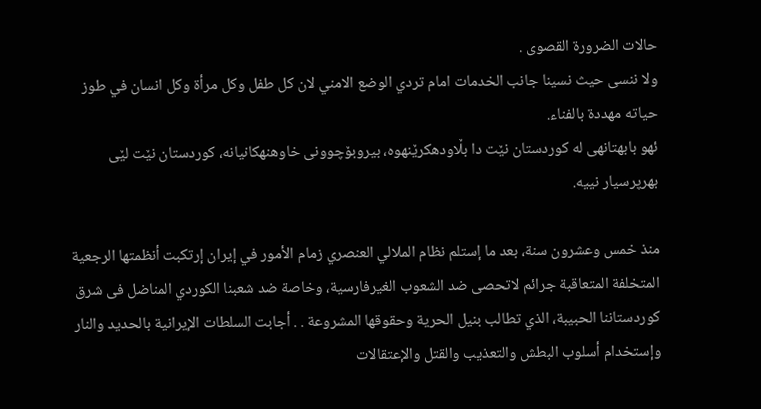حالات الضرورة القصوى .
ولا ننسى حيث نسينا جانب الخدمات امام تردي الوضع الامني لان كل طفل وكل مرأة وكل انسان في طوز حياته مهددة بالفناء.
ئهو بابهتانهی له کوردستان نێت دا بڵاودهکرێنهوه، بیروبۆچوونی خاوهنهکانیانه، کوردستان نێت لێی بهرپرسیار نییه.

منذ خمس وعشرون سنة، بعد ما إستلم نظام الملالي العنصري زمام الأمور في إیران إرتکبت أنظمتها الرجعیة المتخلفة المتعاقبة جرائم لاتحصی ضد الشعوب الغیرفارسیة، وخاصة ضد شعبنا الکوردي المناضل فی شرق کوردستاننا الحبیبة، الذي تطالب بنیل الحرية وحقوقها المشروعة . . أجابت السلطات الإيرانیة بالحدید والنار وإستخدام أسلوب البطش والتعذیب والقتل والإعتقالات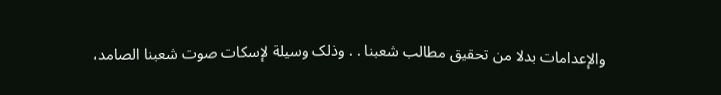والإعدامات بدلا من تحقیق مطالب شعبنا . . وذلک وسیلة لإسکات صوت شعبنا الصامد،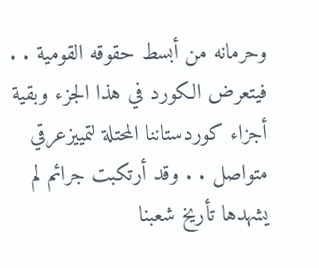وحرمانە من أبسط حقوقە القومیة . . فیتعرض الکورد في هذا الجزء وبقیة أجزاء کوردستاننا المحتلة لتمییزعرقي متواصل . . وقد أرتکبت جرائم لم یشهدها تأریخ شعبنا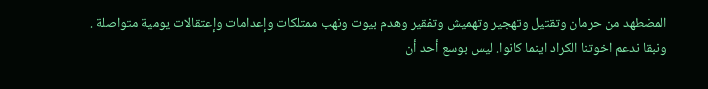المضطهد من حرمان وتقتیل وتهجیر وتهمیش وتفقیر وهدم بیوت ونهب ممتلکات وإعدامات وإعتقالات یومیة متواصلة .
ونبقا ندعم اخوتنا الكراد اينما كانوا. ليس بوسع أحد أن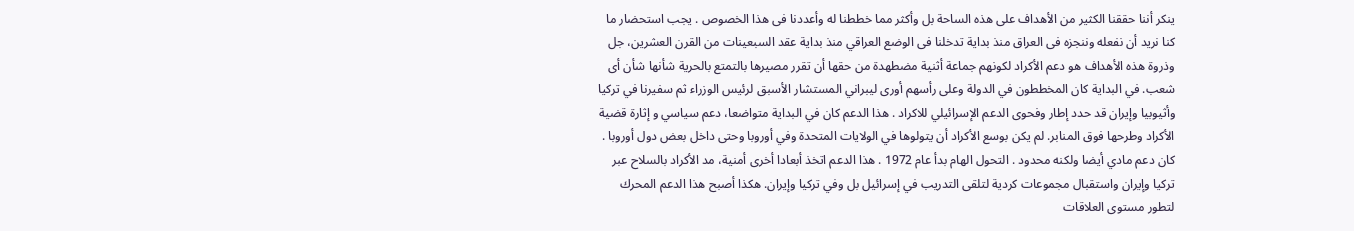ينكر أننا حققنا الكثير من الأهداف على هذه الساحة بل وأكثر مما خططنا له وأعددنا فى هذا الخصوص . يجب استحضار ما كنا نريد أن نفعله وننجزه فى العراق منذ بداية تدخلنا فى الوضع العراقي منذ بداية عقد السبعينات من القرن العشرين، جل وذروة هذه الأهداف هو دعم الأكراد لكونهم جماعة أثنية مضطهدة من حقها أن تقرر مصيرها بالتمتع بالحرية شأنها شأن أى شعب. في البداية كان المخططون في الدولة وعلى رأسهم أورى ليبراني المستشار الأسبق لرئيس الوزراء ثم سفيرنا في تركيا وأثيوبيا وإيران قد حدد إطار وفحوى الدعم الإسرائيلي للاكراد . هذا الدعم كان في البداية متواضعا، دعم سياسي و إثارة قضية الأكراد وطرحها فوق المنابر. لم يكن بوسع الأكراد أن يتولوها في الولايات المتحدة وفي أوروبا وحتى داخل بعض دول أوروبا . كان دعم مادي أيضا ولكنه محدود . التحول الهام بدأ عام 1972 . هذا الدعم اتخذ أبعادا أخرى أمنية، مد الأكراد بالسلاح عبر تركيا وإيران واستقبال مجموعات كردية لتلقى التدريب في إسرائيل بل وفي تركيا وإيران. هكذا أصبح هذا الدعم المحرك لتطور مستوى العلاقات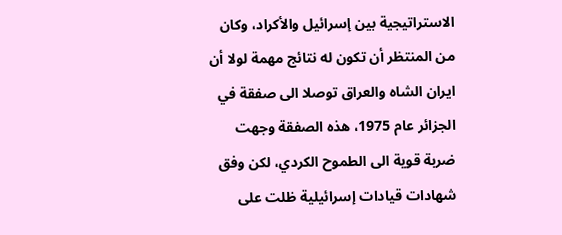الاستراتيجية بين إسرائيل والأكراد، وكان من المنتظر أن تكون له نتائج مهمة لولا أن ايران الشاه والعراق توصلا الى صفقة في الجزائر عام 1975، هذه الصفقة وجهت ضربة قوية الى الطموح الكردي، لكن وفق شهادات قيادات إسرائيلية ظلت على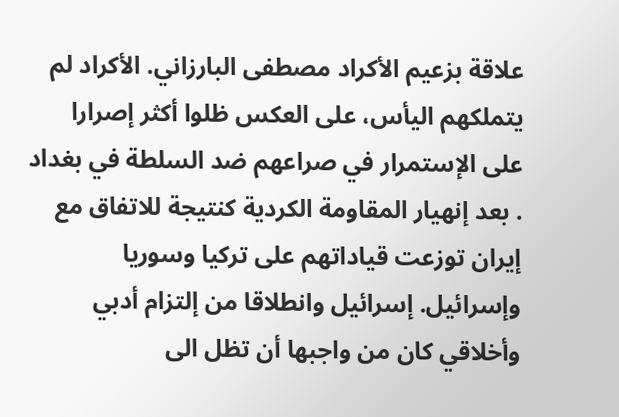علاقة بزعيم الأكراد مصطفى البارزاني. الأكراد لم يتملكهم اليأس، على العكس ظلوا أكثر إصرارا على الإستمرار في صراعهم ضد السلطة في بغداد . بعد إنهيار المقاومة الكردية كنتيجة للاتفاق مع إيران توزعت قياداتهم على تركيا وسوريا وإسرائيل. إسرائيل وانطلاقا من إلتزام أدبي وأخلاقي كان من واجبها أن تظل الى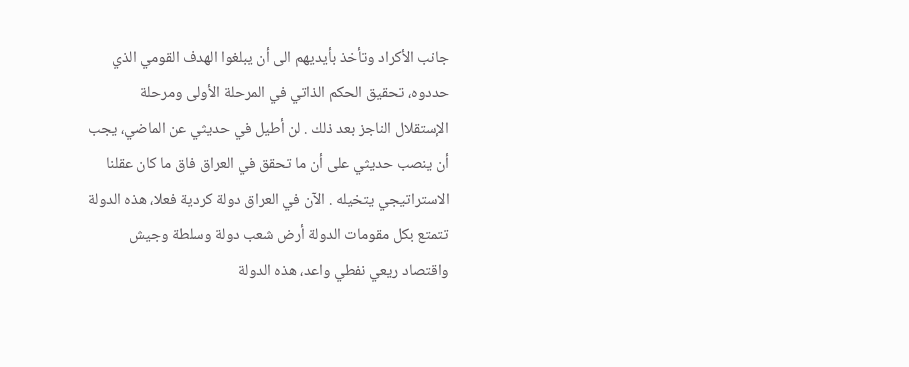جانب الأكراد وتأخذ بأيديهم الى أن يبلغوا الهدف القومي الذي حددوه، تحقيق الحكم الذاتي في المرحلة الأولى ومرحلة الإستقلال الناجز بعد ذلك . لن أطيل في حديثي عن الماضي، يجب أن ينصب حديثي على أن ما تحقق في العراق فاق ما كان عقلنا الاستراتيجي يتخيله . الآن في العراق دولة كردية فعلا، هذه الدولة تتمتع بكل مقومات الدولة أرض شعب دولة وسلطة وجيش واقتصاد ريعي نفطي واعد، هذه الدولة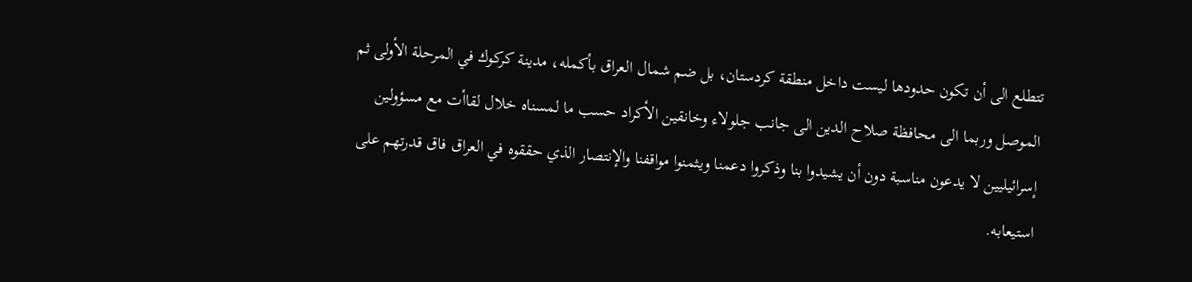تتطلع الى أن تكون حدودها ليست داخل منطقة كردستان، بل ضم شمال العراق بأكمله، مدينة كركوك في المرحلة الأولى ثم الموصل وربما الى محافظة صلاح الدين الى جانب جلولاء وخانقين الأكراد حسب ما لمسناه خلال لقاأت مع مسؤولين إسرائيليين لا يدعون مناسبة دون أن يشيدوا بنا وذكروا دعمنا ويثمنوا مواقفنا والإنتصار الذي حققوه في العراق فاق قدرتهم على استيعابه.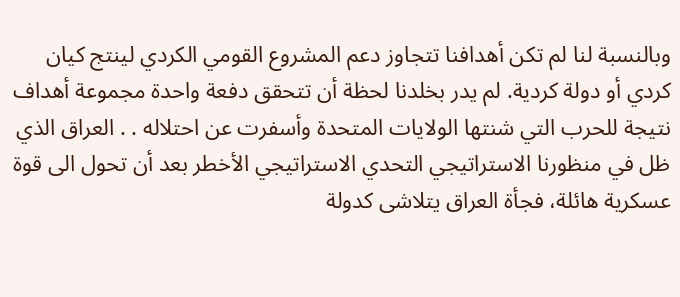وبالنسبة لنا لم تكن أهدافنا تتجاوز دعم المشروع القومي الكردي لينتج كيان كردي أو دولة كردية. لم يدر بخلدنا لحظة أن تتحقق دفعة واحدة مجموعة أهداف نتيجة للحرب التي شنتها الولايات المتحدة وأسفرت عن احتلاله . . العراق الذي ظل في منظورنا الاستراتيجي التحدي الاستراتيجي الأخطر بعد أن تحول الى قوة عسكرية هائلة، فجأة العراق يتلاشى كدولة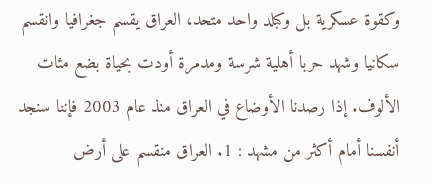وكقوة عسكرية بل وكبلد واحد متحد، العراق يقسم جغرافيا وانقسم سكانيا وشهد حربا أهلية شرسة ومدمرة أودت بحياة بضع مئات الألوف. إذا رصدنا الأوضاع في العراق منذ عام 2003 فإننا سنجد أنفسنا أمام أكثر من مشهد : 1. العراق منقسم على أرض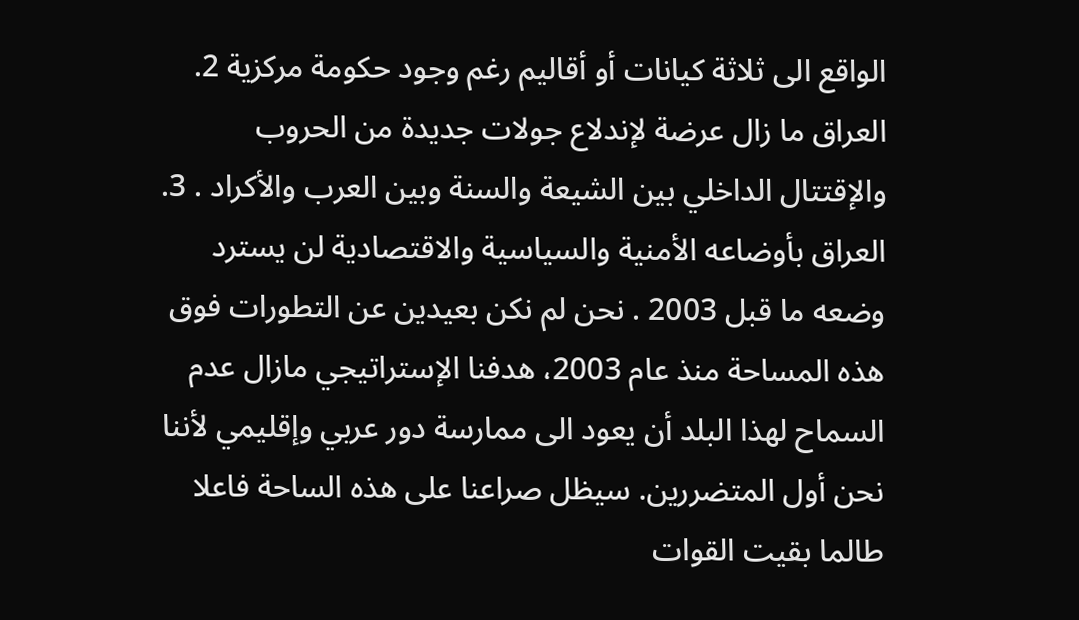الواقع الى ثلاثة كيانات أو أقاليم رغم وجود حكومة مركزية 2. العراق ما زال عرضة لإندلاع جولات جديدة من الحروب والإقتتال الداخلي بين الشيعة والسنة وبين العرب والأكراد . 3. العراق بأوضاعه الأمنية والسياسية والاقتصادية لن يسترد وضعه ما قبل 2003 . نحن لم نكن بعيدين عن التطورات فوق هذه المساحة منذ عام 2003، هدفنا الإستراتيجي مازال عدم السماح لهذا البلد أن يعود الى ممارسة دور عربي وإقليمي لأننا نحن أول المتضررين. سيظل صراعنا على هذه الساحة فاعلا طالما بقيت القوات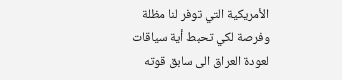الأمريكية التي توفر لنا مظلة وفرصة لكي تحبط أية سياقات لعودة العراق الى سابق قوته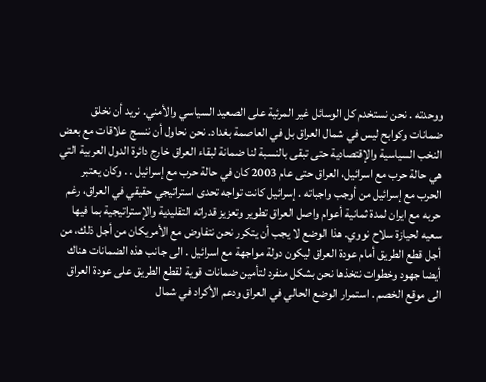ووحدته . نحن نستخدم كل الوسائل غير المرئية على الصعيد السياسي والأمني. نريد أن نخلق ضمانات وكوابح ليس في شمال العراق بل في العاصمة بغداد. نحن نحاول أن ننسج علاقات مع بعض النخب السياسية والإقتصادية حتى تبقى بالنسبة لنا ضمانة لبقاء العراق خارج دائرة الدول العربية التي هي حالة حرب مع اسرائيل، العراق حتى عام 2003 كان في حالة حرب مع إسرائيل . . وكان يعتبر الحرب مع إسرائيل من أوجب واجباته . إسرائيل كانت تواجه تحدى استراتيجي حقيقي في العراق، رغم حربه مع ايران لمدة ثمانية أعوام واصل العراق تطوير وتعزيز قدراته التقليدية والإستراتيجية بما فيها سعيه لحيازة سلاح نووي. هذا الوضع لا يجب أن يتكرر نحن نتفاوض مع الأمريكان من أجل ذلك، من أجل قطع الطريق أمام عودة العراق ليكون دولة مواجهة مع اسرائيل . الى جانب هذه الضمانات هناك أيضا جهود وخطوات نتخذها نحن بشكل منفرد لتأمين ضمانات قوية لقطع الطريق على عودة العراق الى موقع الخصم . استمرار الوضع الحالي في العراق ودعم الأكراد في شمال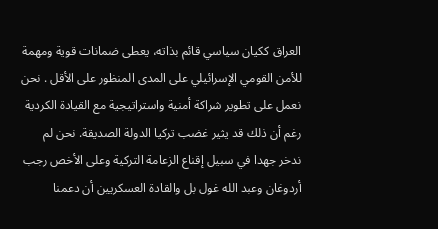العراق ككيان سياسي قائم بذاته، يعطى ضمانات قوية ومهمة للأمن القومي الإسرائيلي على المدى المنظور على الأقل . نحن نعمل على تطوير شراكة أمنية واستراتيجية مع القيادة الكردية رغم أن ذلك قد يثير غضب تركيا الدولة الصديقة. نحن لم ندخر جهدا في سبيل إقناع الزعامة التركية وعلى الأخص رجب أردوغان وعبد الله غول بل والقادة العسكريين أن دعمنا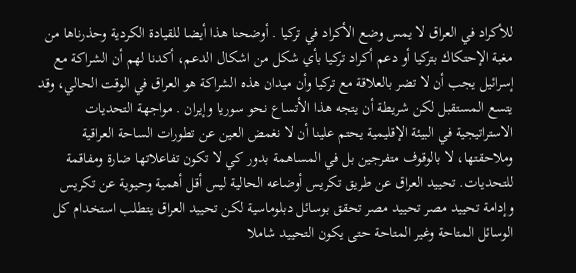للأكراد في العراق لا يمس وضع الأكراد في تركيا . أوضحنا هذا أيضا للقيادة الكردية وحذرناها من مغبة الإحتكاك بتركيا أو دعم أكراد تركيا بأي شكل من اشكال الدعم، أكدنا لهم أن الشراكة مع إسرائيل يجب أن لا تضر بالعلاقة مع تركيا وأن ميدان هذه الشراكة هو العراق في الوقت الحالي، وقد يتسع المستقبل لكن شريطة أن يتجه هذا الأتساع نحو سوريا وإيران . مواجهة التحديات الاستراتيجية في البيئة الإقليمية يحتم علينا أن لا نغمض العين عن تطورات الساحة العراقية وملاحقتها، لا بالوقوف متفرجين بل في المساهمة بدور كي لا تكون تفاعلاتها ضارة ومفاقمة للتحديات. تحييد العراق عن طريق تكريس أوضاعه الحالية ليس أقل أهمية وحيوية عن تكريس وإدامة تحييد مصر تحييد مصر تحقق بوسائل دبلوماسية لكن تحييد العراق يتطلب استخدام كل الوسائل المتاحة وغير المتاحة حتى يكون التحييد شاملا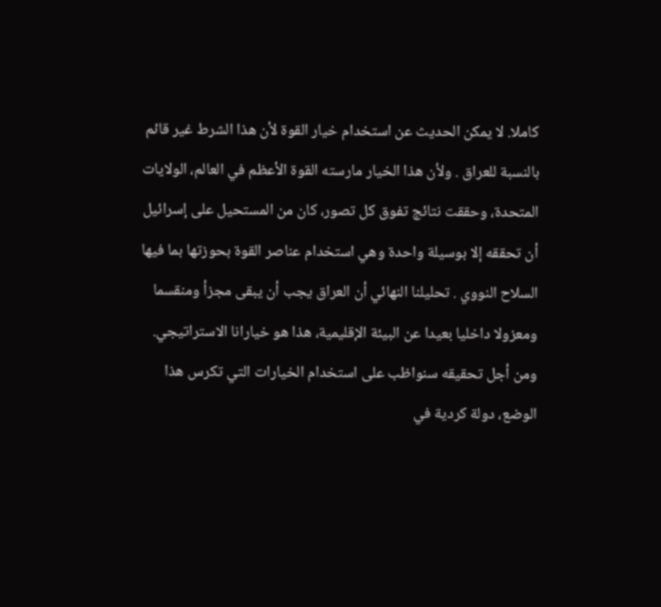كاملا. لا يمكن الحديث عن استخدام خيار القوة لأن هذا الشرط غير قائم بالنسبة للعراق . ولأن هذا الخيار مارسته القوة الأعظم في العالم، الولايات المتحدة، وحققت نتائج تفوق كل تصور، كان من المستحيل على إسرائيل أن تحققه إلا بوسيلة واحدة وهي استخدام عناصر القوة بحوزتها بما فيها السلاح النووي . تحليلنا النهائي أن العراق يجب أن يبقى مجزأ ومنقسما ومعزولا داخليا بعيدا عن البيئة الإقليمية، هذا هو خيارانا الاستراتيجي. ومن أجل تحقيقه سنواظب على استخدام الخيارات التي تكرس هذا الوضع، دولة كردية في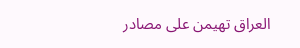العراق تهيمن على مصادر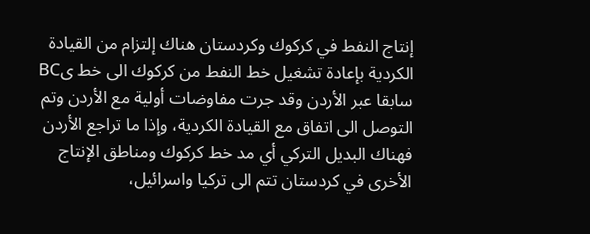إنتاج النفط في كركوك وكردستان هناك إلتزام من القيادة الكردية بإعادة تشغيل خط النفط من كركوك الى خط ىBC سابقا عبر الأردن وقد جرت مفاوضات أولية مع الأردن وتم التوصل الى اتفاق مع القيادة الكردية، وإذا ما تراجع الأردن فهناك البديل التركي أي مد خط كركوك ومناطق الإنتاج الأخرى في كردستان تتم الى تركيا واسرائيل،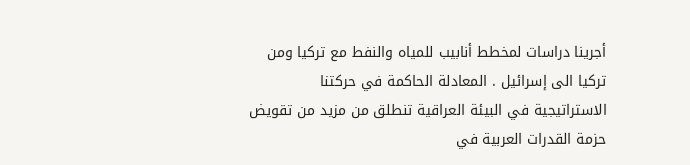أجرينا دراسات لمخطط أنابيب للمياه والنفط مع تركيا ومن تركيا الى إسرائيل . المعادلة الحاكمة في حركتنا الاستراتيجية في البيئة العراقية تنطلق من مزيد من تقويض حزمة القدرات العربية في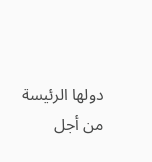دولها الرئيسة من أجل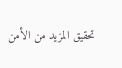تحقيق المزيد من الأمن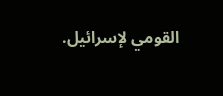القومي لإسرائيل.